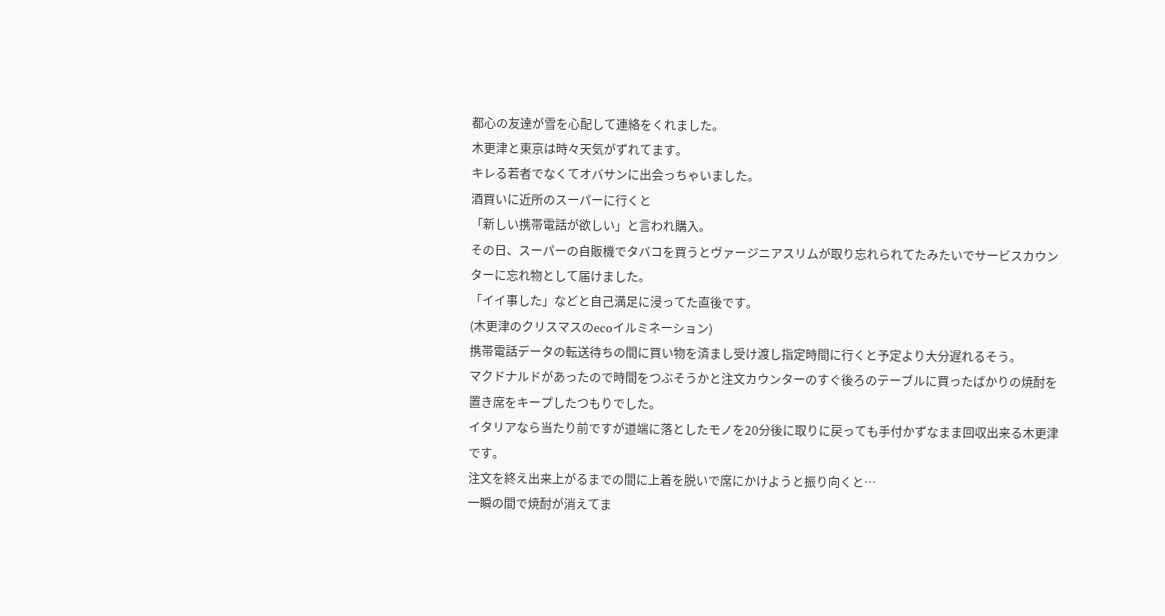都心の友達が雪を心配して連絡をくれました。
木更津と東京は時々天気がずれてます。
キレる若者でなくてオバサンに出会っちゃいました。
酒買いに近所のスーパーに行くと
「新しい携帯電話が欲しい」と言われ購入。
その日、スーパーの自販機でタバコを買うとヴァージニアスリムが取り忘れられてたみたいでサービスカウンターに忘れ物として届けました。
「イイ事した」などと自己満足に浸ってた直後です。
(木更津のクリスマスのecoイルミネーション)
携帯電話データの転送待ちの間に買い物を済まし受け渡し指定時間に行くと予定より大分遅れるそう。
マクドナルドがあったので時間をつぶそうかと注文カウンターのすぐ後ろのテーブルに買ったばかりの焼酎を置き席をキープしたつもりでした。
イタリアなら当たり前ですが道端に落としたモノを20分後に取りに戻っても手付かずなまま回収出来る木更津です。
注文を終え出来上がるまでの間に上着を脱いで席にかけようと振り向くと…
一瞬の間で焼酎が消えてま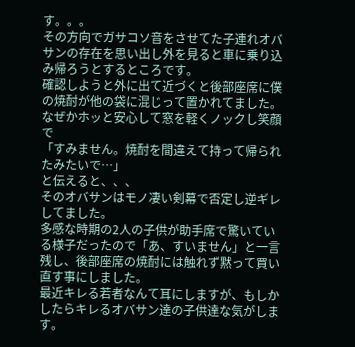す。。。
その方向でガサコソ音をさせてた子連れオバサンの存在を思い出し外を見ると車に乗り込み帰ろうとするところです。
確認しようと外に出て近づくと後部座席に僕の焼酎が他の袋に混じって置かれてました。
なぜかホッと安心して窓を軽くノックし笑顔で
「すみません。焼酎を間違えて持って帰られたみたいで…」
と伝えると、、、
そのオバサンはモノ凄い剣幕で否定し逆ギレしてました。
多感な時期の2人の子供が助手席で驚いている様子だったので「あ、すいません」と一言残し、後部座席の焼酎には触れず黙って買い直す事にしました。
最近キレる若者なんて耳にしますが、もしかしたらキレるオバサン達の子供達な気がします。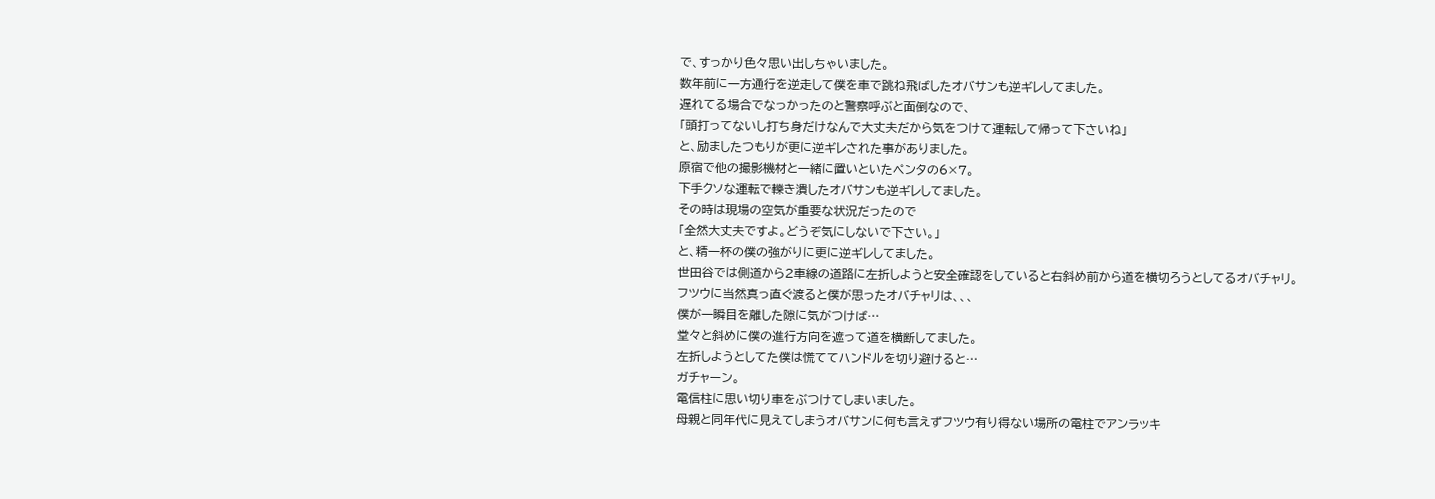で、すっかり色々思い出しちゃいました。
数年前に一方通行を逆走して僕を車で跳ね飛ばしたオバサンも逆ギレしてました。
遅れてる場合でなっかったのと警察呼ぶと面倒なので、
「頭打ってないし打ち身だけなんで大丈夫だから気をつけて運転して帰って下さいね」
と、励ましたつもりが更に逆ギレされた事がありました。
原宿で他の撮影機材と一緒に置いといたペンタの6×7。
下手クソな運転で轢き潰したオバサンも逆ギレしてました。
その時は現場の空気が重要な状況だったので
「全然大丈夫ですよ。どうぞ気にしないで下さい。」
と、精一杯の僕の強がりに更に逆ギレしてました。
世田谷では側道から2車線の道路に左折しようと安全確認をしていると右斜め前から道を横切ろうとしてるオバチャリ。
フツウに当然真っ直ぐ渡ると僕が思ったオバチャリは、、、
僕が一瞬目を離した隙に気がつけば…
堂々と斜めに僕の進行方向を遮って道を横断してました。
左折しようとしてた僕は慌ててハンドルを切り避けると…
ガチャーン。
電信柱に思い切り車をぶつけてしまいました。
母親と同年代に見えてしまうオバサンに何も言えずフツウ有り得ない場所の電柱でアンラッキ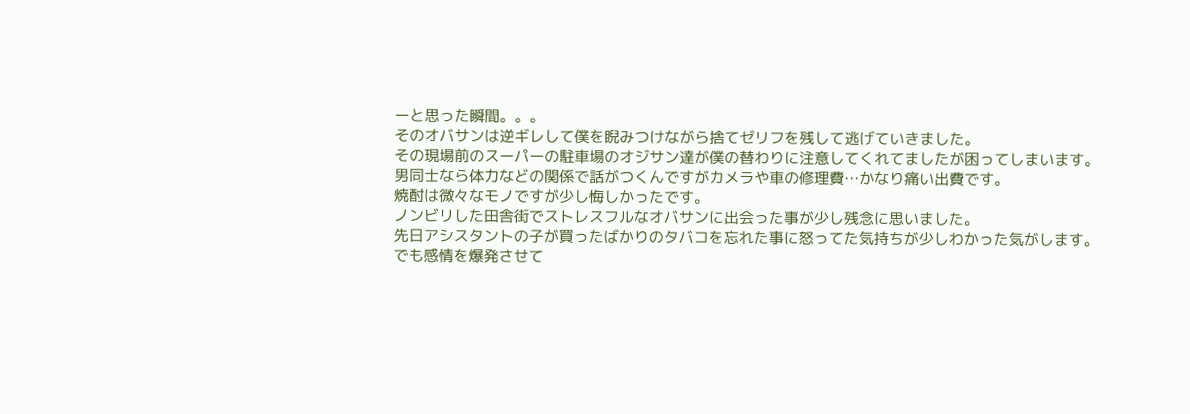ーと思った瞬間。。。
そのオバサンは逆ギレして僕を睨みつけながら捨てゼリフを残して逃げていきました。
その現場前のスーパーの駐車場のオジサン達が僕の替わりに注意してくれてましたが困ってしまいます。
男同士なら体力などの関係で話がつくんですがカメラや車の修理費…かなり痛い出費です。
焼酎は微々なモノですが少し悔しかったです。
ノンビリした田舎街でストレスフルなオバサンに出会った事が少し残念に思いました。
先日アシスタントの子が買ったばかりのタバコを忘れた事に怒ってた気持ちが少しわかった気がします。
でも感情を爆発させて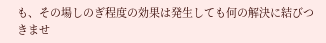も、その場しのぎ程度の効果は発生しても何の解決に結びつきませ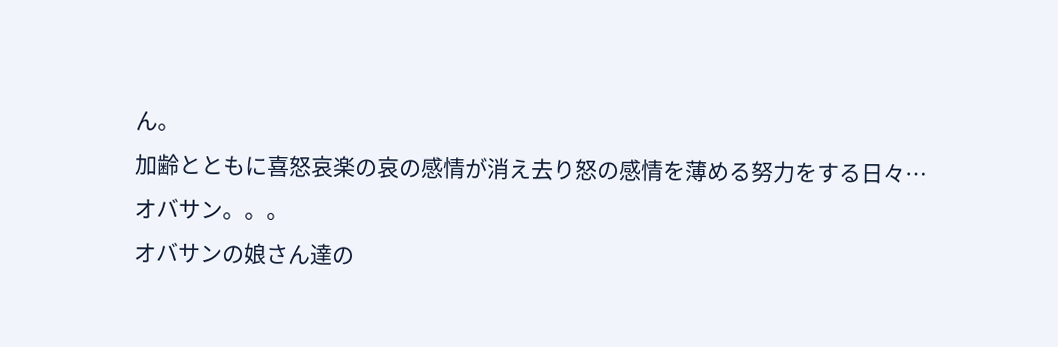ん。
加齢とともに喜怒哀楽の哀の感情が消え去り怒の感情を薄める努力をする日々…
オバサン。。。
オバサンの娘さん達の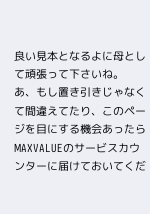良い見本となるよに母として頑張って下さいね。
あ、もし置き引きじゃなくて間違えてたり、このページを目にする機会あったらMAXVALUEのサービスカウンターに届けておいてくだ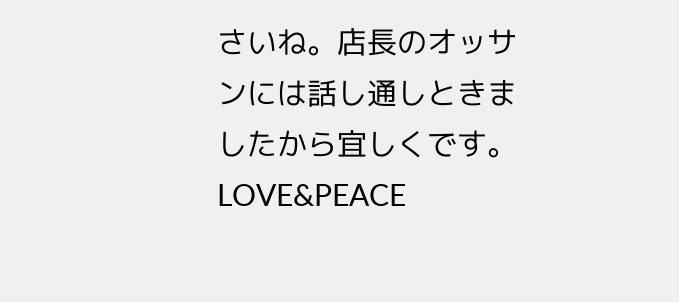さいね。店長のオッサンには話し通しときましたから宜しくです。
LOVE&PEACE